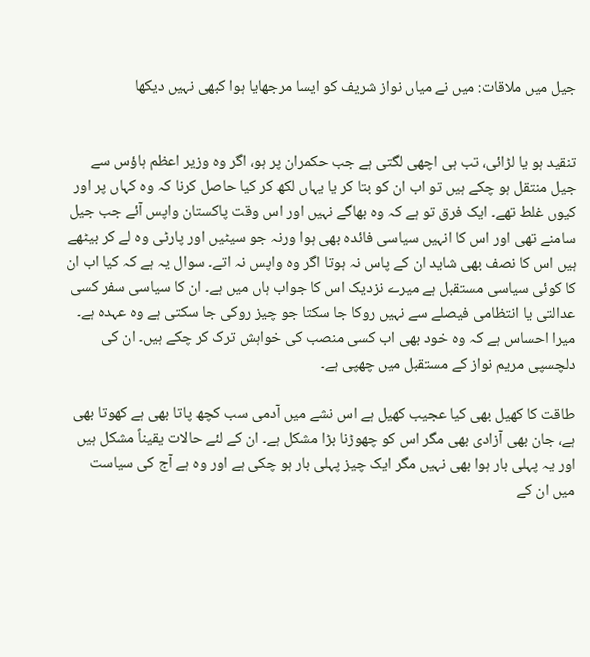جیل میں ملاقات: میں نے میاں نواز شریف کو ایسا مرجھایا ہوا کبھی نہیں دیکھا


تنقید ہو یا لڑائی، تب ہی اچھی لگتی ہے جب حکمران پر ہو، اگر وہ وزیر اعظم ہاؤس سے جیل منتقل ہو چکے ہیں تو اب ان کو بتا کر یا یہاں لکھ کر کیا حاصل کرنا کہ وہ کہاں پر اور کیوں غلط تھے۔ ایک فرق تو ہے کہ وہ بھاگے نہیں اور اس وقت پاکستان واپس آئے جب جیل سامنے تھی اور اس کا انہیں سیاسی فائدہ بھی ہوا ورنہ جو سیٹیں اور پارٹی وہ لے کر بیٹھے ہیں اس کا نصف بھی شاید ان کے پاس نہ ہوتا اگر وہ واپس نہ اتے۔ سوال یہ ہے کہ کیا اب ان کا کوئی سیاسی مستقبل ہے میرے نزدیک اس کا جواب ہاں میں ہے۔ ان کا سیاسی سفر کسی عدالتی یا انتظامی فیصلے سے نہیں روکا جا سکتا جو چیز روکی جا سکتی ہے وہ عہدہ ہے۔ میرا احساس ہے کہ وہ خود بھی اب کسی منصب کی خواہش ترک کر چکے ہیں۔ ان کی دلچسپی مریم نواز کے مستقبل میں چھپی ہے۔

طاقت کا کھیل بھی کیا عجیب کھیل ہے اس نشے میں آدمی سب کچھ پاتا بھی ہے کھوتا بھی ہے، جان بھی آزادی بھی مگر اس کو چھوڑنا بڑا مشکل ہے۔ ان کے لئے حالات یقیناً مشکل ہیں اور یہ پہلی بار ہوا بھی نہیں مگر ایک چیز پہلی بار ہو چکی ہے اور وہ ہے آج کی سیاست میں ان کے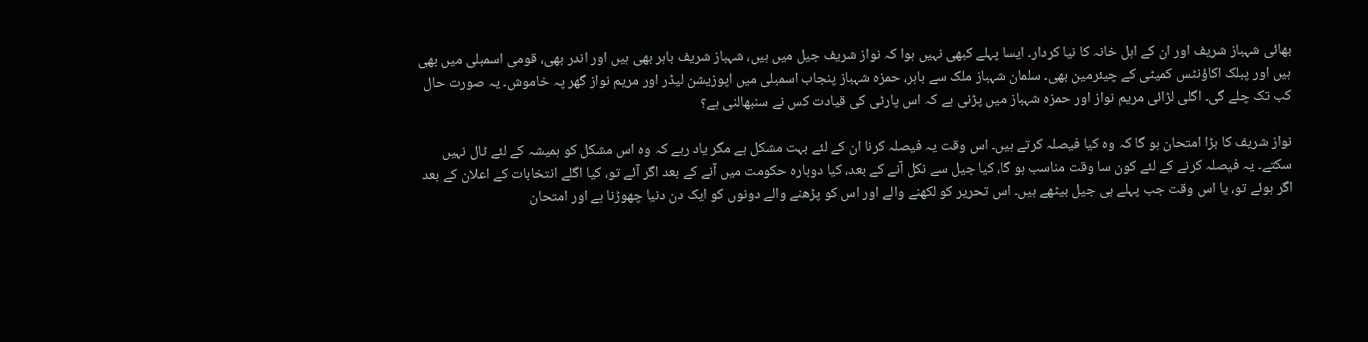بھائی شہباز شریف اور ان کے اہل خانہ کا نیا کردار۔ ایسا پہلے کبھی نہیں ہوا کہ نواز شریف جیل میں ہیں، شہباز شریف باہر بھی ہیں اور اندر بھی، قومی اسمبلی میں بھی ہیں اور پبلک اکاؤنٹس کمیٹی کے چیئرمین بھی۔ سلمان شہباز ملک سے باہر، حمزہ شہباز پنجاب اسمبلی میں اپوزیشن لیڈر اور مریم نواز گھر پہ خاموش۔ یہ صورت حال کب تک چلے گی۔ اگلی لڑائی مریم نواز اور حمزہ شہباز میں پڑنی ہے کہ اس پارٹی کی قیادت کس نے سنبھالنی ہے؟

نواز شریف کا بڑا امتحان ہو گا کہ وہ کیا فیصلہ کرتے ہیں۔ اس وقت یہ فیصلہ کرنا ان کے لئے بہت مشکل ہے مگر یاد رہے کہ وہ اس مشکل کو ہمیشہ کے لئے ٹال نہیں سکتے۔ یہ فیصلہ کرنے کے لئے کون سا وقت مناسب ہو گا، کیا جیل سے نکل آنے کے بعد، کیا دوبارہ حکومت میں آنے کے بعد اگر آئے تو، کیا اگلے انتخابات کے اعلان کے بعد اگر ہوئے تو، یا اس وقت جب پہلے ہی جیل بیٹھے ہیں۔ اس تحریر کو لکھنے والے اور اس کو پڑھنے والے دونوں کو ایک دن دنیا چھوڑنا ہے اور امتحان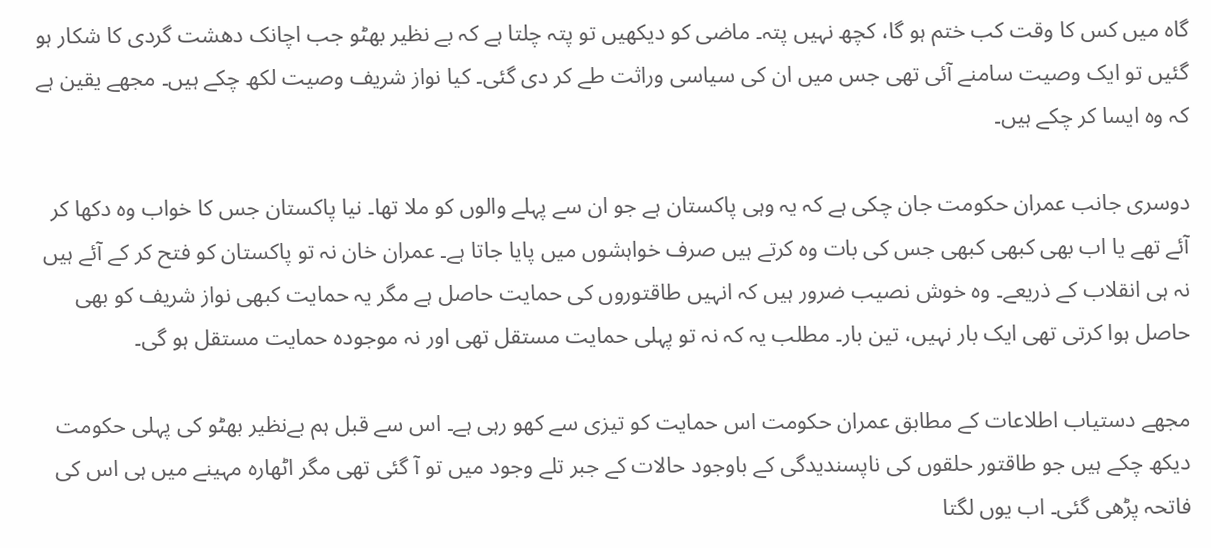گاہ میں کس کا وقت کب ختم ہو گا، کچھ نہیں پتہ۔ ماضی کو دیکھیں تو پتہ چلتا ہے کہ بے نظیر بھٹو جب اچانک دھشت گردی کا شکار ہو گئیں تو ایک وصیت سامنے آئی تھی جس میں ان کی سیاسی وراثت طے کر دی گئی۔ کیا نواز شریف وصیت لکھ چکے ہیں۔ مجھے یقین ہے کہ وہ ایسا کر چکے ہیں۔

دوسری جانب عمران حکومت جان چکی ہے کہ یہ وہی پاکستان ہے جو ان سے پہلے والوں کو ملا تھا۔ نیا پاکستان جس کا خواب وہ دکھا کر آئے تھے یا اب بھی کبھی کبھی جس کی بات وہ کرتے ہیں صرف خواہشوں میں پایا جاتا ہے۔ عمران خان نہ تو پاکستان کو فتح کر کے آئے ہیں نہ ہی انقلاب کے ذریعے۔ وہ خوش نصیب ضرور ہیں کہ انہیں طاقتوروں کی حمایت حاصل ہے مگر یہ حمایت کبھی نواز شریف کو بھی حاصل ہوا کرتی تھی ایک بار نہیں، تین بار۔ مطلب یہ کہ نہ تو پہلی حمایت مستقل تھی اور نہ موجودہ حمایت مستقل ہو گی۔

مجھے دستیاب اطلاعات کے مطابق عمران حکومت اس حمایت کو تیزی سے کھو رہی ہے۔ اس سے قبل ہم بےنظیر بھٹو کی پہلی حکومت دیکھ چکے ہیں جو طاقتور حلقوں کی ناپسندیدگی کے باوجود حالات کے جبر تلے وجود میں تو آ گئی تھی مگر اٹھارہ مہینے میں ہی اس کی فاتحہ پڑھی گئی۔ اب یوں لگتا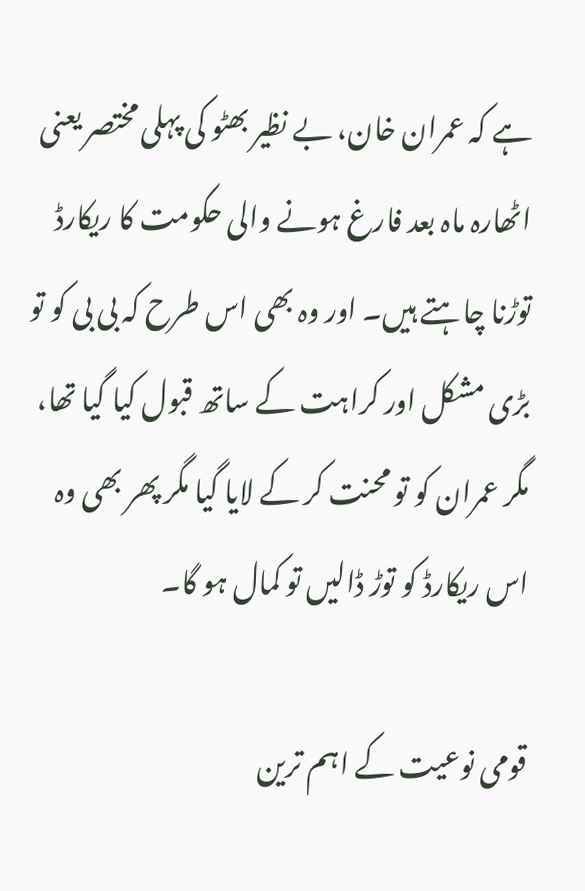ہے کہ عمران خان، بے نظیر بھٹو کی پہلی مختصر یعنی اٹھارہ ماہ بعد فارغ ہونے والی حکومت کا ریکارڈ توڑنا چاہتے ہیں۔ اور وہ بھی اس طرح کہ بی بی کو تو بڑی مشکل اور کراہت کے ساتھ قبول کیا گیا تھا، مگر عمران کو تو محنت کر کے لایا گیا مگر پھر بھی وہ اس ریکارڈ کو توڑ ڈالیں تو کمال ہو گا۔

قومی نوعیت کے اہم ترین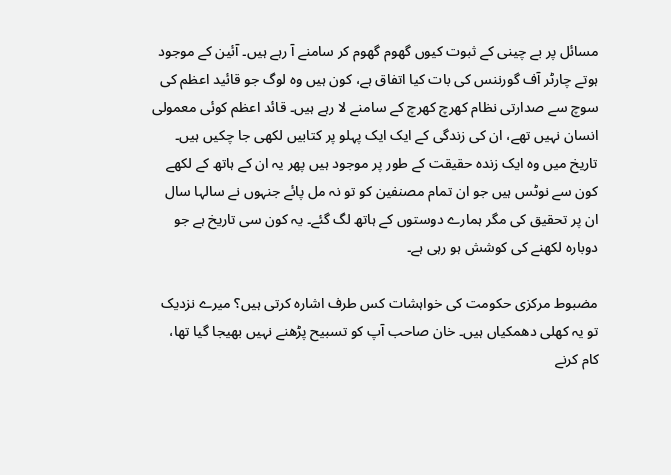مسائل پر بے چینی کے ثبوت کیوں گھوم گھوم کر سامنے آ رہے ہیں۔ آئین کے موجود ہوتے چارٹر آف گورننس کی بات کیا اتفاق ہے، کون ہیں وہ لوگ جو قائید اعظم کی سوچ سے صدارتی نظام کھرچ کھرچ کے سامنے لا رہے ہیں۔ قائد اعظم کوئی معمولی انسان نہیں تھے، ان کی زندگی کے ایک ایک پہلو پر کتابیں لکھی جا چکیں ہیں۔ تاریخ میں وہ ایک زندہ حقیقت کے طور پر موجود ہیں پھر یہ ان کے ہاتھ کے لکھے کون سے نوٹس ہیں جو ان تمام مصنفین کو تو نہ مل پائے جنہوں نے سالہا سال ان پر تحقیق کی مگر ہمارے دوستوں کے ہاتھ لگ گئے۔ یہ کون سی تاریخ ہے جو دوبارہ لکھنے کی کوشش ہو رہی ہے۔

مضبوط مرکزی حکومت کی خواہشات کس طرف اشارہ کرتی ہیں؟ میرے نزدیک تو یہ کھلی دھمکیاں ہیں۔ خان صاحب آپ کو تسبیح پڑھنے نہیں بھیجا گیا تھا، کام کرنے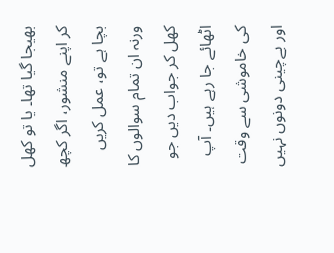بھیجا گیا تھا۔ یا تو کھل کر اپنے منشور، اگر کچھ بچا ہے تو، عمل کریں ورنہ ان تمام سوالوں کا کھل کر جواب دیں جو اٹھائے جا رہے ہیں۔ آپ کی خاموشی سے وقت اور بےچینی دونوں نہیں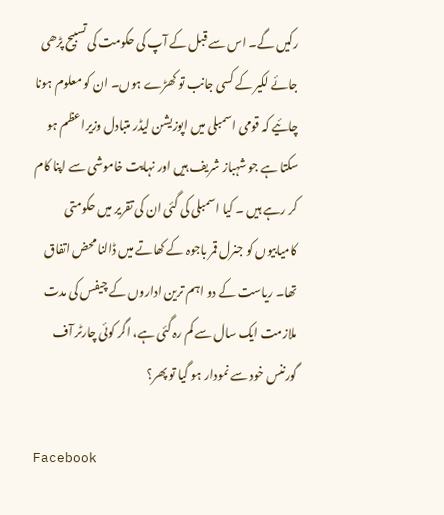رکیں گے۔ اس سے قبل کے آپ کی حکومت کی تسبیح پڑھی جائے لکیر کے کسی جانب تو کھڑے ہوں۔ ان کو معلوم ہونا چائیے کہ قومی اسمبلی میں اپوزیشن لیڈر متبادل وزیراعظم ہو سکتا ہے جو شہباز شریف ہیں اور نہایت خاموشی سے اپنا کام کر رہے ہیں ۔ کیا اسمبلی کی گئی ان کی تقریر میں حکومتی کامیابیوں کو جنرل قمر باجوہ کے کھاتے میں ڈالنا محض اتفاق تھا۔ ریاست کے دو اہم ترین اداروں کے چیفس کی مدت ملازمت ایک سال سے کم رہ گئی ہے، اگر کوئی چارٹر آف گورننس خود سے نمودار ہو گیا تو پھر؟

Facebook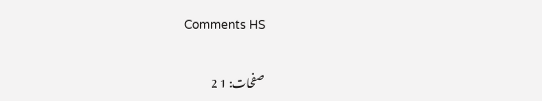Comments HS

صفحات: 1 2